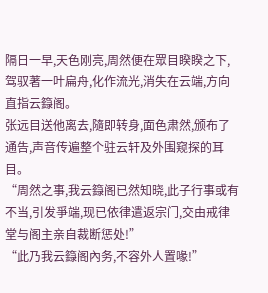隔日一早,天色刚亮,周然便在眾目睽睽之下,驾驭著一叶扁舟,化作流光,消失在云端,方向直指云籙阁。
张远目送他离去,隨即转身,面色肃然,颁布了通告,声音传遍整个驻云轩及外围窥探的耳目。
“周然之事,我云籙阁已然知晓,此子行事或有不当,引发爭端,现已依律遣返宗门,交由戒律堂与阁主亲自裁断惩处!”
“此乃我云籙阁內务,不容外人置喙!”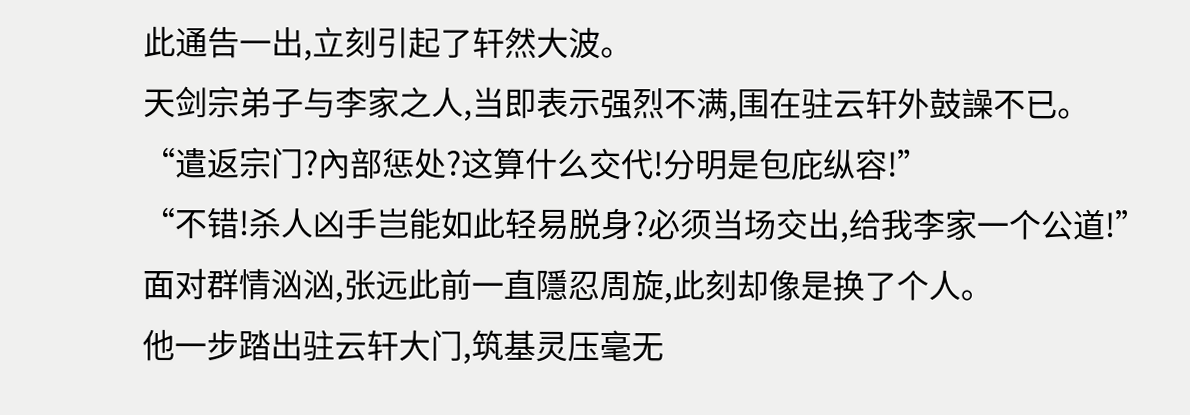此通告一出,立刻引起了轩然大波。
天剑宗弟子与李家之人,当即表示强烈不满,围在驻云轩外鼓譟不已。
“遣返宗门?內部惩处?这算什么交代!分明是包庇纵容!”
“不错!杀人凶手岂能如此轻易脱身?必须当场交出,给我李家一个公道!”
面对群情汹汹,张远此前一直隱忍周旋,此刻却像是换了个人。
他一步踏出驻云轩大门,筑基灵压毫无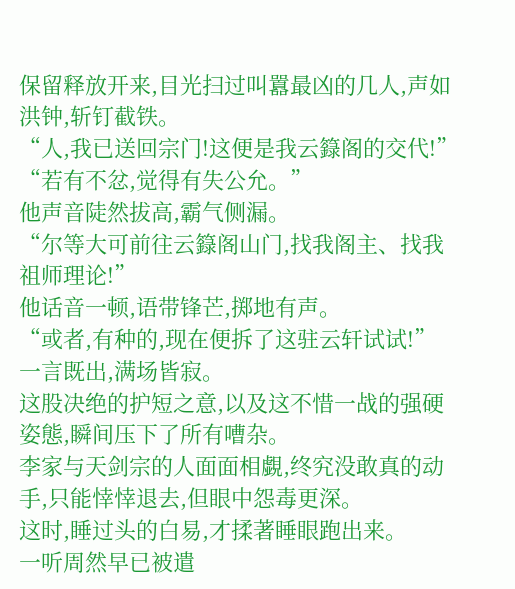保留释放开来,目光扫过叫囂最凶的几人,声如洪钟,斩钉截铁。
“人,我已送回宗门!这便是我云籙阁的交代!”
“若有不忿,觉得有失公允。”
他声音陡然拔高,霸气侧漏。
“尔等大可前往云籙阁山门,找我阁主、找我祖师理论!”
他话音一顿,语带锋芒,掷地有声。
“或者,有种的,现在便拆了这驻云轩试试!”
一言既出,满场皆寂。
这股决绝的护短之意,以及这不惜一战的强硬姿態,瞬间压下了所有嘈杂。
李家与天剑宗的人面面相覷,终究没敢真的动手,只能悻悻退去,但眼中怨毒更深。
这时,睡过头的白易,才揉著睡眼跑出来。
一听周然早已被遣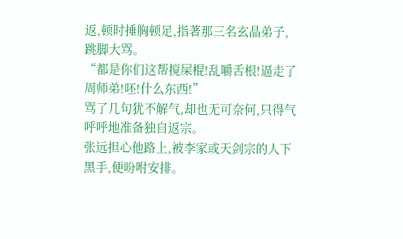返,顿时捶胸顿足,指著那三名玄晶弟子,跳脚大骂。
“都是你们这帮搅屎棍!乱嚼舌根!逼走了周师弟!呸!什么东西!”
骂了几句犹不解气,却也无可奈何,只得气呼呼地准备独自返宗。
张远担心他路上,被李家或天剑宗的人下黑手,便吩咐安排。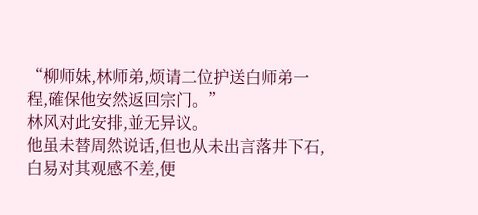“柳师妹,林师弟,烦请二位护送白师弟一程,確保他安然返回宗门。”
林风对此安排,並无异议。
他虽未替周然说话,但也从未出言落井下石,白易对其观感不差,便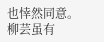也悻然同意。
柳芸虽有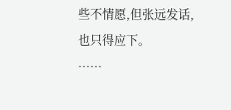些不情愿,但张远发话,也只得应下。
……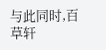与此同时,百草轩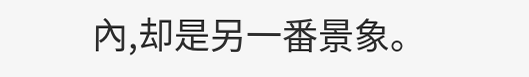內,却是另一番景象。